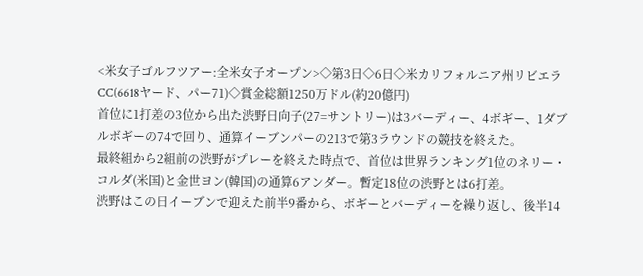<米女子ゴルフツアー:全米女子オープン>◇第3日◇6日◇米カリフォルニア州リビエラCC(6618ヤード、パー71)◇賞金総額1250万ドル(約20億円)
首位に1打差の3位から出た渋野日向子(27=サントリー)は3バーディー、4ボギー、1ダブルボギーの74で回り、通算イーブンパーの213で第3ラウンドの競技を終えた。
最終組から2組前の渋野がプレーを終えた時点で、首位は世界ランキング1位のネリー・コルダ(米国)と金世ヨン(韓国)の通算6アンダー。暫定18位の渋野とは6打差。
渋野はこの日イーブンで迎えた前半9番から、ボギーとバーディーを繰り返し、後半14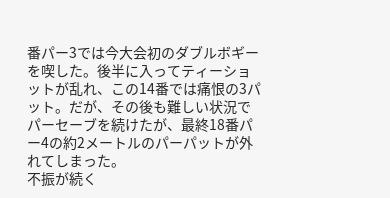番パー3では今大会初のダブルボギーを喫した。後半に入ってティーショットが乱れ、この14番では痛恨の3パット。だが、その後も難しい状況でパーセーブを続けたが、最終18番パー4の約2メートルのパーパットが外れてしまった。
不振が続く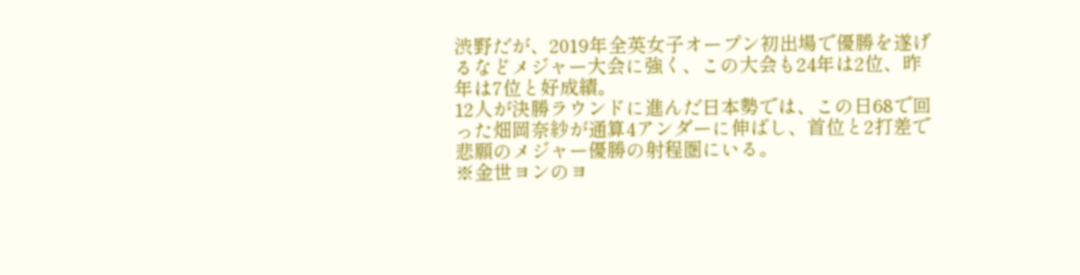渋野だが、2019年全英女子オープン初出場で優勝を遂げるなどメジャー大会に強く、この大会も24年は2位、昨年は7位と好成績。
12人が決勝ラウンドに進んだ日本勢では、この日68で回った畑岡奈紗が通算4アンダーに伸ばし、首位と2打差で悲願のメジャー優勝の射程圏にいる。
※金世ヨンのヨ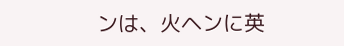ンは、火ヘンに英